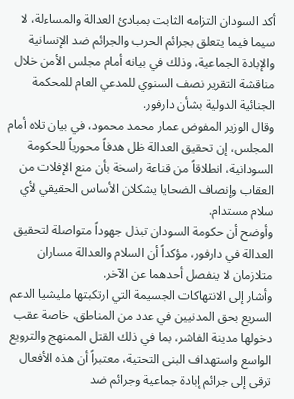أكد السودان التزامه الثابت بمبادئ العدالة والمساءلة، لا سيما فيما يتعلق بجرائم الحرب والجرائم ضد الإنسانية والإبادة الجماعية، وذلك في بيانه أمام مجلس الأمن خلال مناقشة التقرير نصف السنوي للمدعي العام للمحكمة الجنائية الدولية بشأن دارفور.
وقال الوزير المفوض عمار محمد محمود، في بيان تلاه أمام المجلس، إن تحقيق العدالة ظل هدفاً محورياً للحكومة السودانية، انطلاقاً من قناعة راسخة بأن منع الإفلات من العقاب وإنصاف الضحايا يشكلان الأساس الحقيقي لأي سلام مستدام.
وأوضح أن حكومة السودان تبذل جهوداً متواصلة لتحقيق العدالة في دارفور، مؤكداً أن السلام والعدالة مساران متلازمان لا ينفصل أحدهما عن الآخر.
وأشار إلى الانتهاكات الجسيمة التي ارتكبتها مليشيا الدعم السريع بحق المدنيين في عدد من المناطق، خاصة عقب دخولها مدينة الفاشر، بما في ذلك القتل الممنهج والترويع الواسع واستهداف البنى التحتية، معتبراً أن هذه الأفعال ترقى إلى جرائم إبادة جماعية وجرائم ضد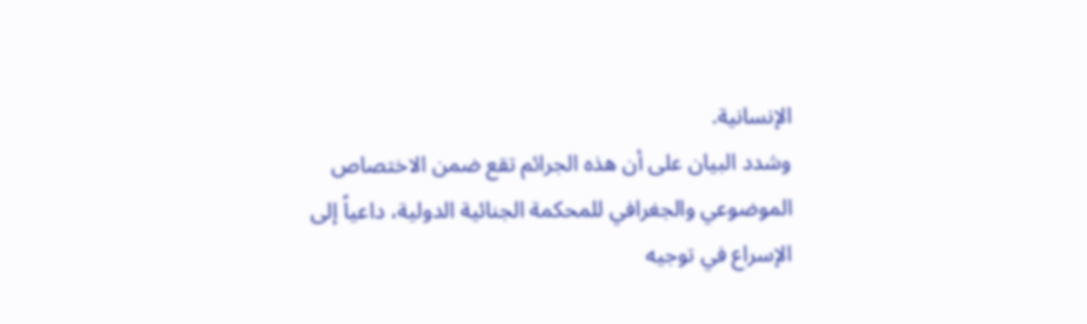الإنسانية.
وشدد البيان على أن هذه الجرائم تقع ضمن الاختصاص الموضوعي والجغرافي للمحكمة الجنائية الدولية، داعياً إلى الإسراع في توجيه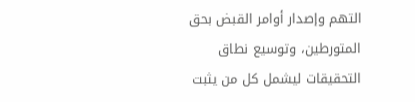التهم وإصدار أوامر القبض بحق المتورطين، وتوسيع نطاق التحقيقات ليشمل كل من يثبت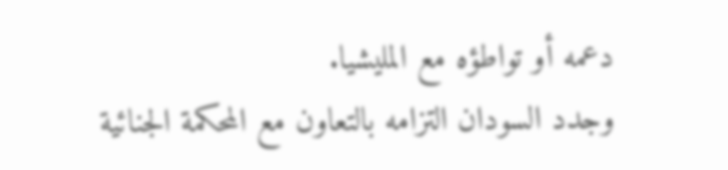دعمه أو تواطؤه مع المليشيا.
وجدد السودان التزامه بالتعاون مع المحكمة الجنائية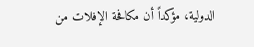الدولية، مؤكداً أن مكافحة الإفلات من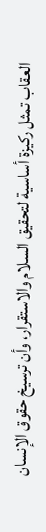العقاب تمثل ركيزة أساسية لتحقيق السلام والاستقرار، وأن ترسيخ حقوق الإنسان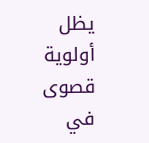يظل أولوية قصوى في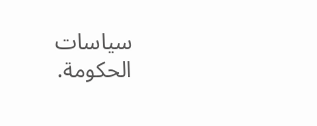سياسات الحكومة.